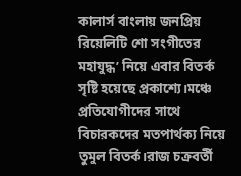কালার্স বাংলায় জনপ্রিয় রিয়েলিটি শো সংগীতের মহাযুদ্ধ’ নিয়ে এবার বিতর্ক সৃষ্টি হয়েছে প্রকাশ্যে।মঞ্চে প্রতিযোগীদের সাথে বিচারকদের মতপার্থক্য নিয়ে তুমুল বিতর্ক।রাজ চক্রবর্তী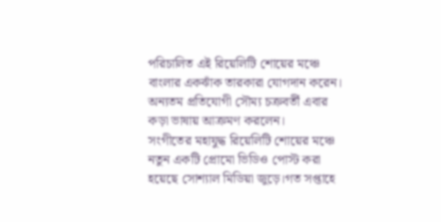পরিচালিত এই রিয়েলিটি শোয়ের মঞ্চে বাংলার একঝাঁক তারকারা যোগদান করেন। অন্যতম প্রতিযোগী সৌম্য চক্রবর্তী এবার কড়া ভাষায় আক্রমণ করলেন।
সংগীতের মহাযুদ্ধ রিয়েলিটি শোয়ের মঞ্চে নতুন একটি প্রোমো ভিডিও পোস্ট করা হয়েছে সোশ্যাল মিডিয়া জুড়ে।গত সপ্তাহে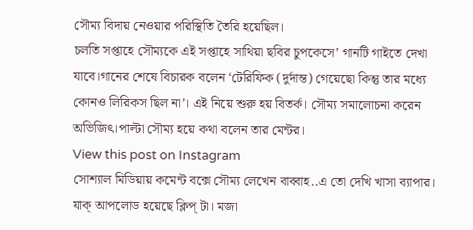সৌম্য বিদায় নেওয়ার পরিস্থিতি তৈরি হয়েছিল।
চলতি সপ্তাহে সৌম্যকে এই সপ্তাহে সাথিয়া ছবির চুপকেসে’ গানটি গাইতে দেখা যাবে।গানের শেষে বিচারক বলেন ‘টেরিফিক (দুর্দান্ত) গেয়েছো কিন্তু তার মধ্যে কোনও লিরিকস ছিল না’। এই নিয়ে শুরু হয় বিতর্ক। সৌম্য সমালোচনা করেন অভিজিৎ।পাল্টা সৌম্য হয়ে কথা বলেন তার মেন্টর।
View this post on Instagram
সোশ্যাল মিডিয়ায় কমেন্ট বক্সে সৌম্য লেখেন বাব্বাহ..এ তো দেখি খাসা ব্যাপার। যাক্ আপলোড হয়েছে ক্লিপ্ টা। মজা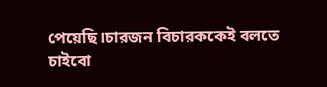পেয়েছি।চারজন বিচারককেই বলতে চাইবো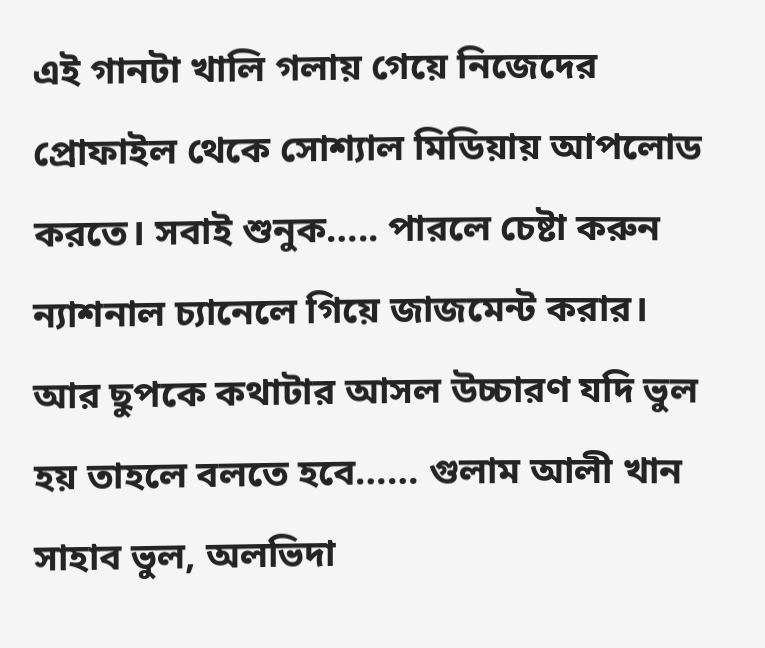এই গানটা খালি গলায় গেয়ে নিজেদের প্রোফাইল থেকে সোশ্যাল মিডিয়ায় আপলোড করতে। সবাই শুনুক….. পারলে চেষ্টা করুন ন্যাশনাল চ্যানেলে গিয়ে জাজমেন্ট করার। আর ছুপকে কথাটার আসল উচ্চারণ যদি ভুল হয় তাহলে বলতে হবে…… গুলাম আলী খান সাহাব ভুল, অলভিদা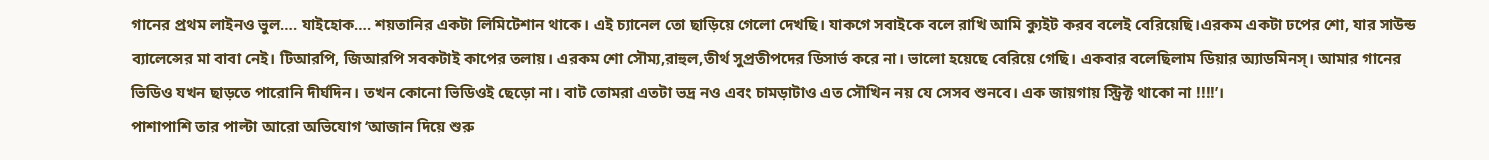গানের প্রথম লাইনও ভুল…. যাইহোক…. শয়তানির একটা লিমিটেশান থাকে। এই চ্যানেল তো ছাড়িয়ে গেলো দেখছি। যাকগে সবাইকে বলে রাখি আমি ক্যুইট করব বলেই বেরিয়েছি।এরকম একটা ঢপের শো, যার সাউন্ড ব্যালেন্সের মা বাবা নেই। টিআরপি, জিআরপি সবকটাই কাপের তলায়। এরকম শো সৌম্য,রাহুল,তীর্থ সুপ্রতীপদের ডিসার্ভ করে না। ভালো হয়েছে বেরিয়ে গেছি। একবার বলেছিলাম ডিয়ার অ্যাডমিনস্। আমার গানের ভিডিও যখন ছাড়তে পারোনি দীর্ঘদিন। তখন কোনো ভিডিওই ছেড়ো না। বাট তোমরা এতটা ভদ্র নও এবং চামড়াটাও এত সৌখিন নয় যে সেসব শুনবে। এক জায়গায় স্ট্রিক্ট থাকো না !!!!’।
পাশাপাশি তার পাল্টা আরো অভিযোগ ‘আজান দিয়ে শুরু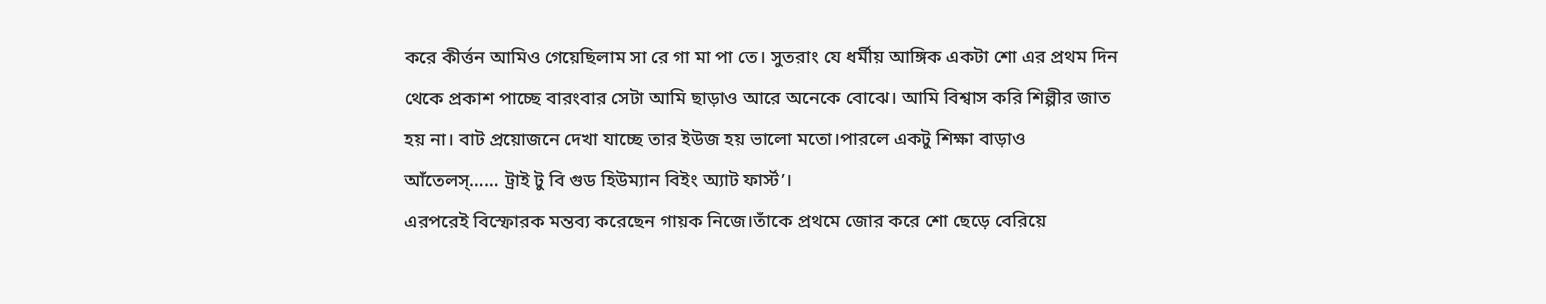করে কীর্ত্তন আমিও গেয়েছিলাম সা রে গা মা পা তে। সুতরাং যে ধর্মীয় আঙ্গিক একটা শো এর প্রথম দিন থেকে প্রকাশ পাচ্ছে বারংবার সেটা আমি ছাড়াও আরে অনেকে বোঝে। আমি বিশ্বাস করি শিল্পীর জাত হয় না। বাট প্রয়োজনে দেখা যাচ্ছে তার ইউজ হয় ভালো মতো।পারলে একটু শিক্ষা বাড়াও আঁতেলস্…… ট্রাই টু বি গুড হিউম্যান বিইং অ্যাট ফার্স্ট’।
এরপরেই বিস্ফোরক মন্তব্য করেছেন গায়ক নিজে।তাঁকে প্রথমে জোর করে শো ছেড়ে বেরিয়ে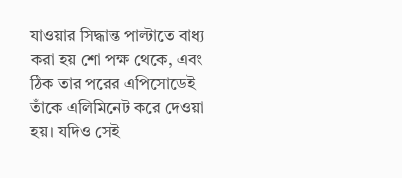যাওয়ার সিদ্ধান্ত পাল্টাতে বাধ্য করা হয় শো পক্ষ থেকে, এবং ঠিক তার পরের এপিসোডেই তাঁকে এলিমিনেট করে দেওয়া হয়। যদিও সেই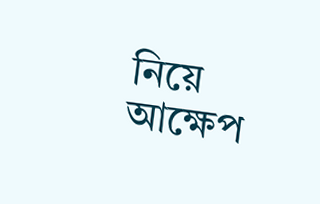নিয়ে আক্ষেপ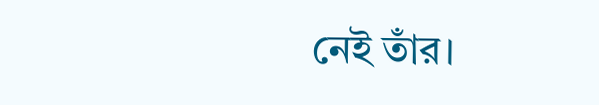নেই তাঁর।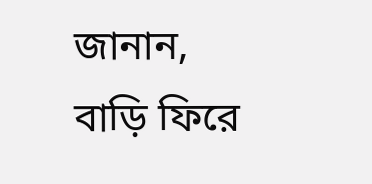জানান, বাড়ি ফিরে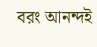বরং আনন্দই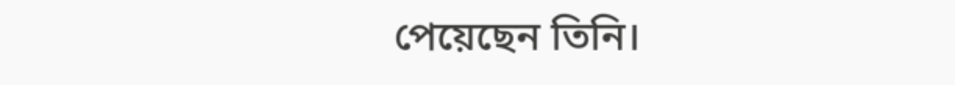পেয়েছেন তিনি।